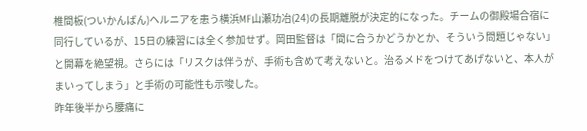椎間板(ついかんばん)ヘルニアを患う横浜MF山瀬功冶(24)の長期離脱が決定的になった。チームの御殿場合宿に同行しているが、15日の練習には全く参加せず。岡田監督は「間に合うかどうかとか、そういう問題じゃない」と開幕を絶望視。さらには「リスクは伴うが、手術も含めて考えないと。治るメドをつけてあげないと、本人がまいってしまう」と手術の可能性も示唆した。
昨年後半から腰痛に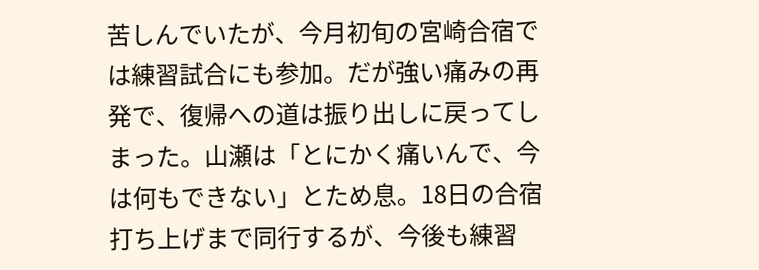苦しんでいたが、今月初旬の宮崎合宿では練習試合にも参加。だが強い痛みの再発で、復帰への道は振り出しに戻ってしまった。山瀬は「とにかく痛いんで、今は何もできない」とため息。18日の合宿打ち上げまで同行するが、今後も練習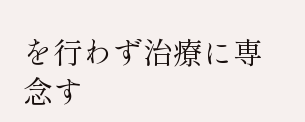を行わず治療に専念す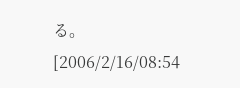る。
[2006/2/16/08:54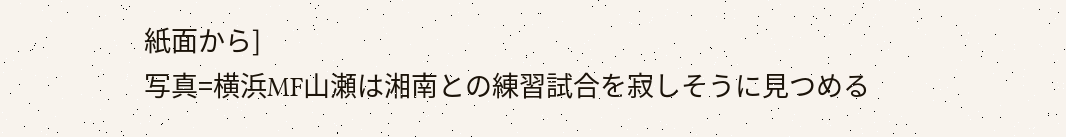紙面から]
写真=横浜MF山瀬は湘南との練習試合を寂しそうに見つめる